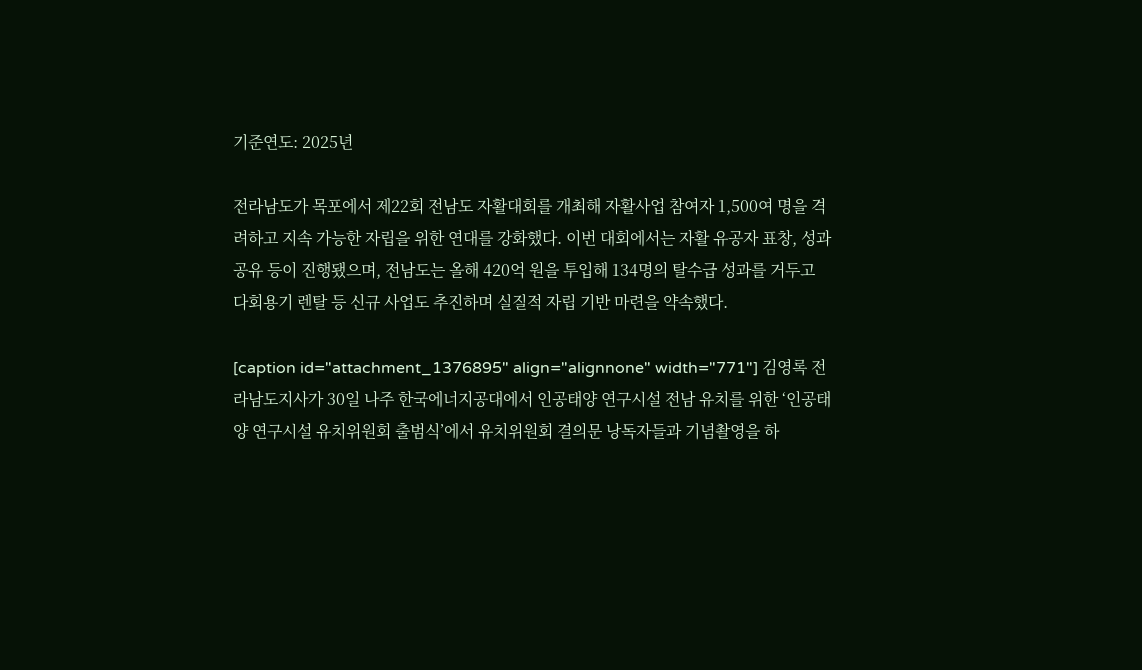기준연도: 2025년

전라남도가 목포에서 제22회 전남도 자활대회를 개최해 자활사업 참여자 1,500여 명을 격려하고 지속 가능한 자립을 위한 연대를 강화했다. 이번 대회에서는 자활 유공자 표창, 성과 공유 등이 진행됐으며, 전남도는 올해 420억 원을 투입해 134명의 탈수급 성과를 거두고 다회용기 렌탈 등 신규 사업도 추진하며 실질적 자립 기반 마련을 약속했다.

[caption id="attachment_1376895" align="alignnone" width="771"] 김영록 전라남도지사가 30일 나주 한국에너지공대에서 인공태양 연구시설 전남 유치를 위한 ‘인공태양 연구시설 유치위원회 출범식’에서 유치위원회 결의문 낭독자들과 기념촬영을 하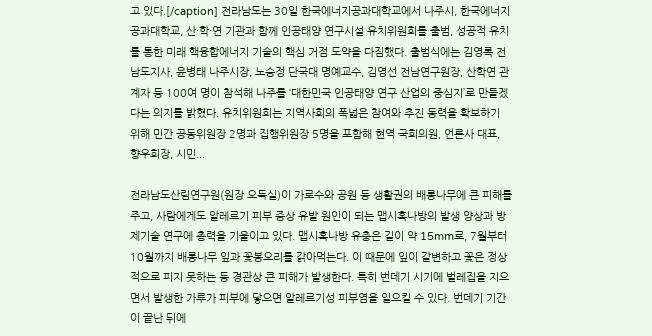고 있다.[/caption] 전라남도는 30일 한국에너지공과대학교에서 나주시, 한국에너지공과대학교, 산·학·연 기관과 함께 인공태양 연구시설 유치위원회를 출범, 성공적 유치를 통한 미래 핵융합에너지 기술의 핵심 거점 도약을 다짐했다. 출범식에는 김영록 전남도지사, 윤병태 나주시장, 노승정 단국대 명예교수, 김영선 전남연구원장, 산학연 관계자 등 100여 명이 참석해 나주를 ‘대한민국 인공태양 연구 산업의 중심지’로 만들겠다는 의지를 밝혔다. 유치위원회는 지역사회의 폭넓은 참여와 추진 동력을 확보하기 위해 민간 공동위원장 2명과 집행위원장 5명을 포함해 현역 국회의원, 언론사 대표, 향우회장, 시민...

전라남도산림연구원(원장 오득실)이 가로수와 공원 등 생활권의 배롱나무에 큰 피해를 주고, 사람에게도 알레르기 피부 증상 유발 원인이 되는 맵시혹나방의 발생 양상과 방제기술 연구에 총력을 기울이고 있다. 맵시혹나방 유충은 길이 약 15mm로, 7월부터 10월까지 배롱나무 잎과 꽃봉오리를 갉아먹는다. 이 때문에 잎이 갈변하고 꽃은 정상적으로 피지 못하는 등 경관상 큰 피해가 발생한다. 특히 번데기 시기에 벌레집을 지으면서 발생한 가루가 피부에 닿으면 알레르기성 피부염을 일으킬 수 있다. 번데기 기간이 끝난 뒤에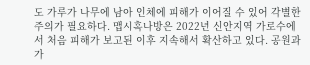도 가루가 나무에 남아 인체에 피해가 이어질 수 있어 각별한 주의가 필요하다. 맵시혹나방은 2022년 신안지역 가로수에서 처음 피해가 보고된 이후 지속해서 확산하고 있다. 공원과 가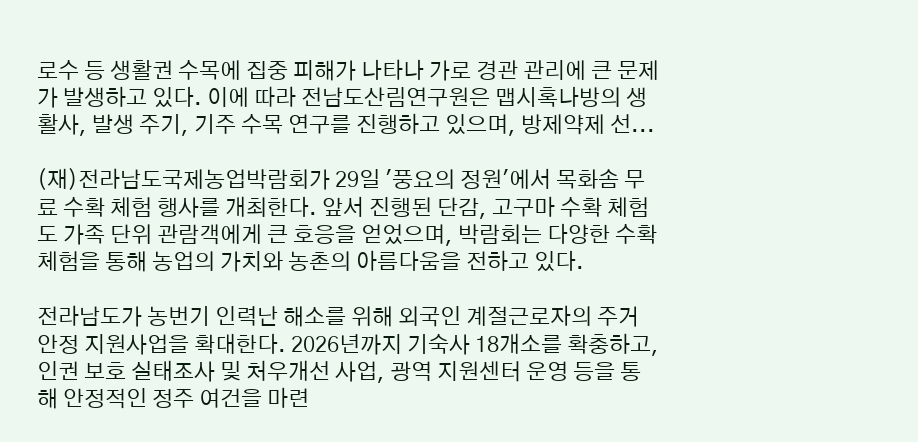로수 등 생활권 수목에 집중 피해가 나타나 가로 경관 관리에 큰 문제가 발생하고 있다. 이에 따라 전남도산림연구원은 맵시혹나방의 생활사, 발생 주기, 기주 수목 연구를 진행하고 있으며, 방제약제 선...

(재)전라남도국제농업박람회가 29일 '풍요의 정원'에서 목화솜 무료 수확 체험 행사를 개최한다. 앞서 진행된 단감, 고구마 수확 체험도 가족 단위 관람객에게 큰 호응을 얻었으며, 박람회는 다양한 수확 체험을 통해 농업의 가치와 농촌의 아름다움을 전하고 있다.

전라남도가 농번기 인력난 해소를 위해 외국인 계절근로자의 주거 안정 지원사업을 확대한다. 2026년까지 기숙사 18개소를 확충하고, 인권 보호 실태조사 및 처우개선 사업, 광역 지원센터 운영 등을 통해 안정적인 정주 여건을 마련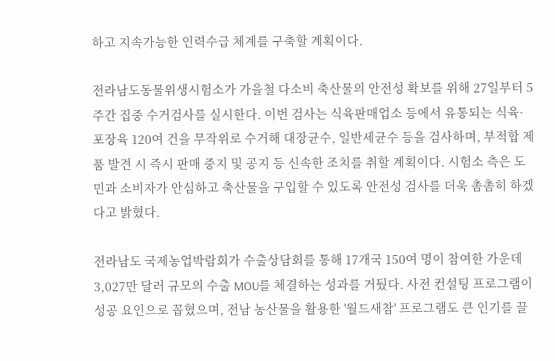하고 지속가능한 인력수급 체계를 구축할 계획이다.

전라남도동물위생시험소가 가을철 다소비 축산물의 안전성 확보를 위해 27일부터 5주간 집중 수거검사를 실시한다. 이번 검사는 식육판매업소 등에서 유통되는 식육·포장육 120여 건을 무작위로 수거해 대장균수, 일반세균수 등을 검사하며, 부적합 제품 발견 시 즉시 판매 중지 및 공지 등 신속한 조치를 취할 계획이다. 시험소 측은 도민과 소비자가 안심하고 축산물을 구입할 수 있도록 안전성 검사를 더욱 촘촘히 하겠다고 밝혔다.

전라남도 국제농업박람회가 수출상담회를 통해 17개국 150여 명이 참여한 가운데 3,027만 달러 규모의 수출 MOU를 체결하는 성과를 거뒀다. 사전 컨설팅 프로그램이 성공 요인으로 꼽혔으며, 전남 농산물을 활용한 '월드새참' 프로그램도 큰 인기를 끌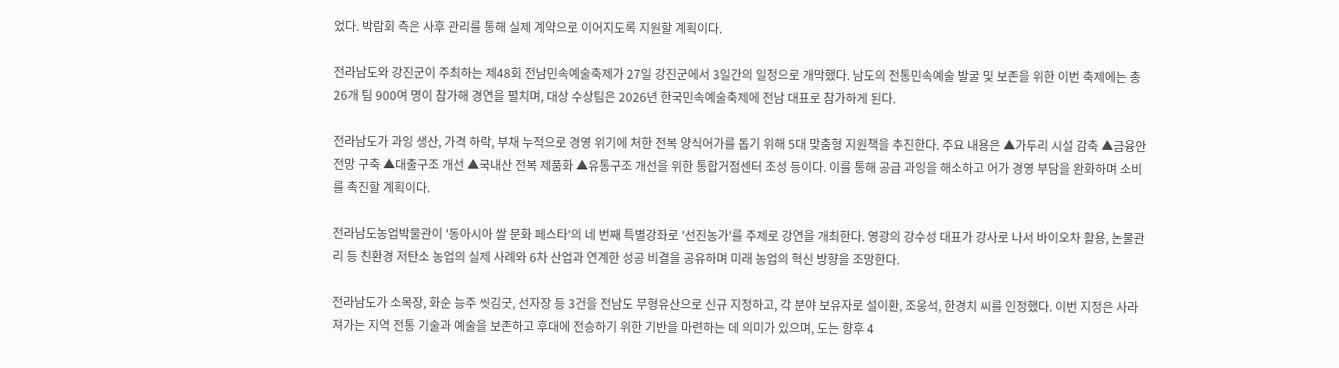었다. 박람회 측은 사후 관리를 통해 실제 계약으로 이어지도록 지원할 계획이다.

전라남도와 강진군이 주최하는 제48회 전남민속예술축제가 27일 강진군에서 3일간의 일정으로 개막했다. 남도의 전통민속예술 발굴 및 보존을 위한 이번 축제에는 총 26개 팀 900여 명이 참가해 경연을 펼치며, 대상 수상팀은 2026년 한국민속예술축제에 전남 대표로 참가하게 된다.

전라남도가 과잉 생산, 가격 하락, 부채 누적으로 경영 위기에 처한 전복 양식어가를 돕기 위해 5대 맞춤형 지원책을 추진한다. 주요 내용은 ▲가두리 시설 감축 ▲금융안전망 구축 ▲대출구조 개선 ▲국내산 전복 제품화 ▲유통구조 개선을 위한 통합거점센터 조성 등이다. 이를 통해 공급 과잉을 해소하고 어가 경영 부담을 완화하며 소비를 촉진할 계획이다.

전라남도농업박물관이 '동아시아 쌀 문화 페스타'의 네 번째 특별강좌로 '선진농가'를 주제로 강연을 개최한다. 영광의 강수성 대표가 강사로 나서 바이오차 활용, 논물관리 등 친환경 저탄소 농업의 실제 사례와 6차 산업과 연계한 성공 비결을 공유하며 미래 농업의 혁신 방향을 조망한다.

전라남도가 소목장, 화순 능주 씻김굿, 선자장 등 3건을 전남도 무형유산으로 신규 지정하고, 각 분야 보유자로 설이환, 조웅석, 한경치 씨를 인정했다. 이번 지정은 사라져가는 지역 전통 기술과 예술을 보존하고 후대에 전승하기 위한 기반을 마련하는 데 의미가 있으며, 도는 향후 4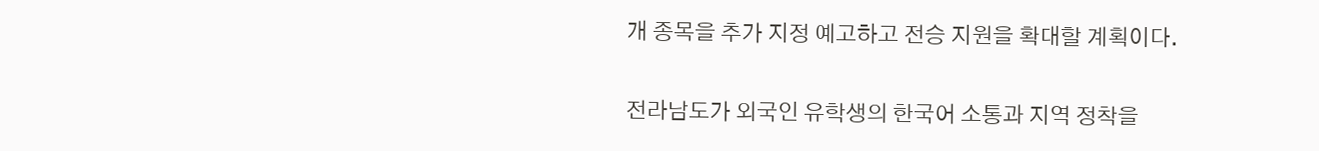개 종목을 추가 지정 예고하고 전승 지원을 확대할 계획이다.

전라남도가 외국인 유학생의 한국어 소통과 지역 정착을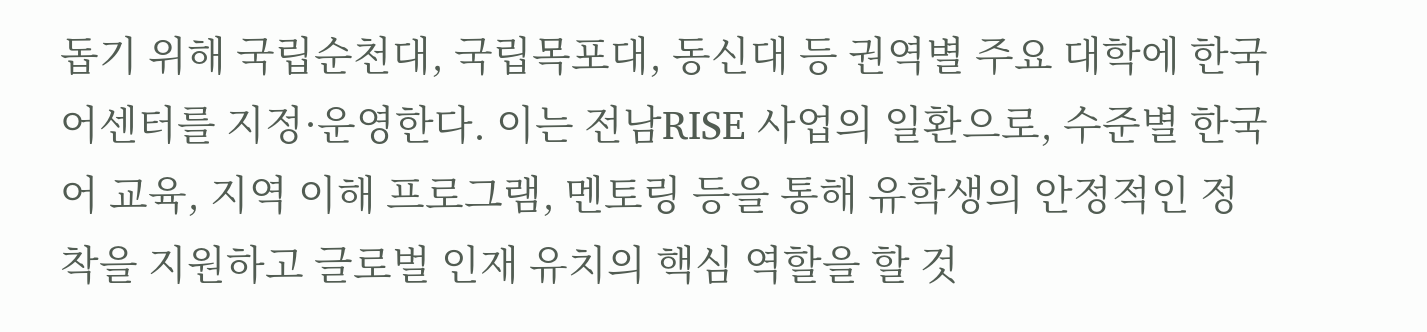돕기 위해 국립순천대, 국립목포대, 동신대 등 권역별 주요 대학에 한국어센터를 지정·운영한다. 이는 전남RISE 사업의 일환으로, 수준별 한국어 교육, 지역 이해 프로그램, 멘토링 등을 통해 유학생의 안정적인 정착을 지원하고 글로벌 인재 유치의 핵심 역할을 할 것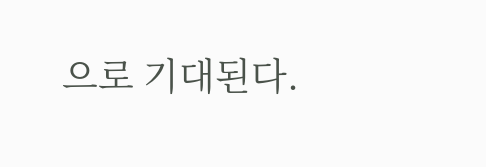으로 기대된다.